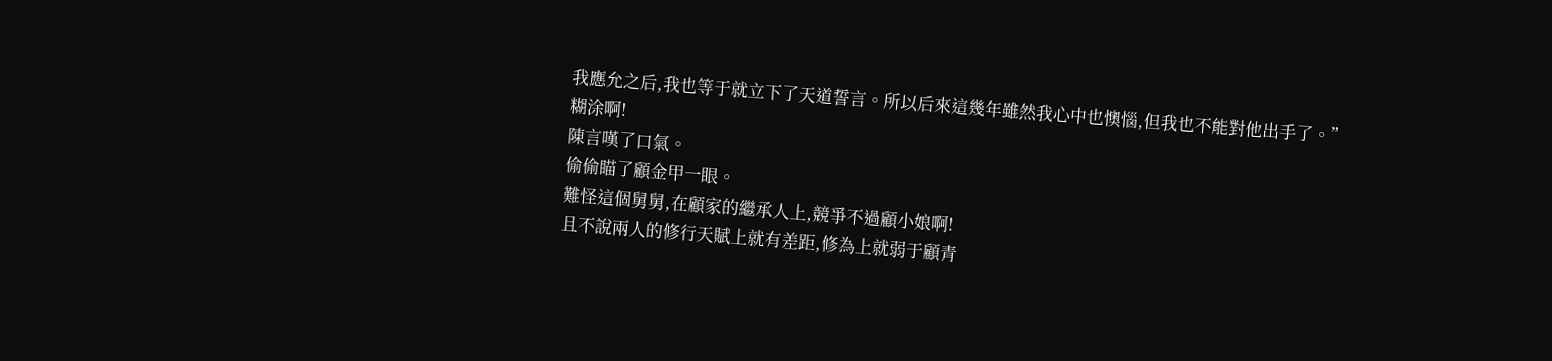我應允之后,我也等于就立下了天道誓言。所以后來這幾年雖然我心中也懊惱,但我也不能對他出手了。”
糊涂啊!
陳言嘆了口氣。
偷偷瞄了顧金甲一眼。
難怪這個舅舅,在顧家的繼承人上,競爭不過顧小娘啊!
且不說兩人的修行天賦上就有差距,修為上就弱于顧青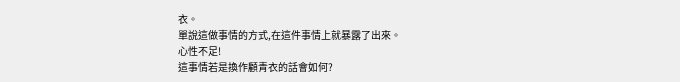衣。
單說這做事情的方式,在這件事情上就暴露了出來。
心性不足!
這事情若是換作顧青衣的話會如何?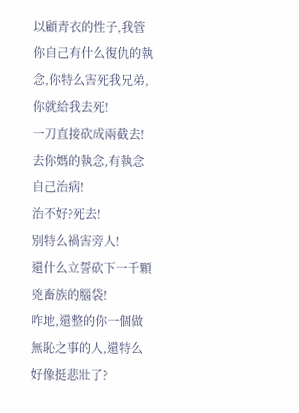以顧青衣的性子,我管你自己有什么復仇的執念,你特么害死我兄弟,你就給我去死!
一刀直接砍成兩截去!
去你媽的執念,有執念自己治病!
治不好?死去!
別特么禍害旁人!
還什么立誓砍下一千顆兇畜族的腦袋!
咋地,還整的你一個做無恥之事的人,還特么好像挺悲壯了?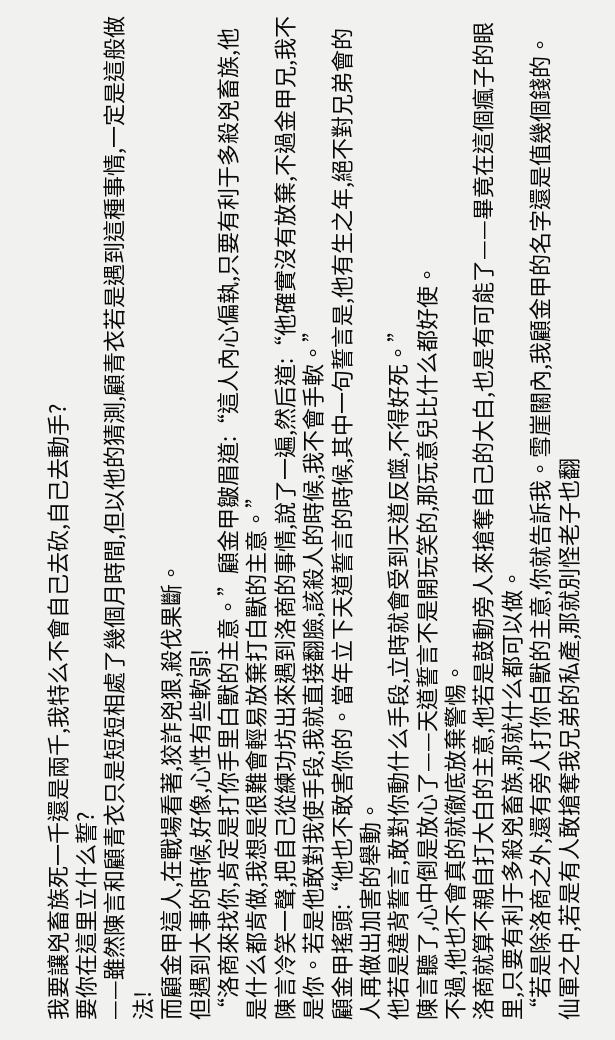我要讓兇畜族死一千還是兩千,我特么不會自己去砍,自己去動手?
要你在這里立什么誓?
——雖然陳言和顧青衣只是短短相處了幾個月時間,但以他的猜測,顧青衣若是遇到這種事情,一定是這般做法!
而顧金甲這人,在戰場看著,狡詐兇狠,殺伐果斷。
但遇到大事的時候,好像,心性有些軟弱!
“洛商來找你,肯定是打你手里白獸的主意。”顧金甲皺眉道:“這人內心偏執,只要有利于多殺兇畜族,他是什么都肯做,我想是很難會輕易放棄打白獸的主意。”
陳言冷笑一聲,把自己從練功坊出來遇到洛商的事情,說了一遍,然后道:“他確實沒有放棄,不過金甲兄,我不是你。若是他敢對我使手段,我就直接翻臉,該殺人的時候,我不會手軟。”
顧金甲搖頭:“他也不敢害你的。當年立下天道誓言的時候,其中一句誓言是,他有生之年,絕不對兄弟會的人再做出加害的舉動。
他若是違背誓言,敢對你動什么手段,立時就會受到天道反噬,不得好死。”
陳言聽了,心中倒是放心了——天道誓言不是開玩笑的,那玩意兒比什么都好使。
不過,他也不會真的就徹底放棄警惕。
洛商就算不親自打大白的主意,他若是鼓動旁人來搶奪自己的大白,也是有可能了——畢竟在這個瘋子的眼里,只要有利于多殺兇畜族,那就什么都可以做。
“若是除洛商之外,還有旁人打你白獸的主意,你就告訴我。雪崖關內,我顧金甲的名字還是值幾個錢的。仙軍之中,若是有人敢搶奪我兄弟的私產,那就別怪老子也翻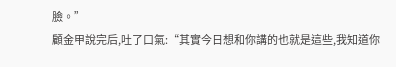臉。”
顧金甲說完后,吐了口氣:“其實今日想和你講的也就是這些,我知道你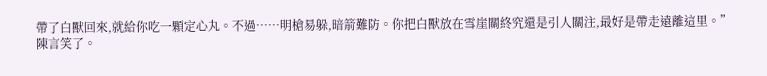帶了白獸回來,就給你吃一顆定心丸。不過……明槍易躲,暗箭難防。你把白獸放在雪崖關終究還是引人關注,最好是帶走遠離這里。”
陳言笑了。